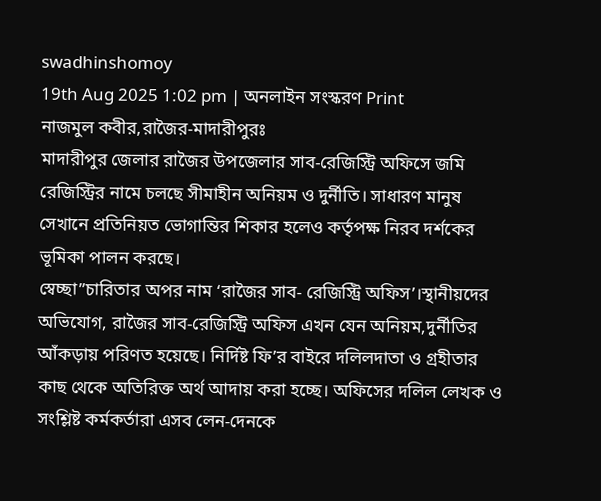swadhinshomoy
19th Aug 2025 1:02 pm | অনলাইন সংস্করণ Print
নাজমুল কবীর,রাজৈর-মাদারীপুরঃ
মাদারীপুর জেলার রাজৈর উপজেলার সাব-রেজিস্ট্রি অফিসে জমি রেজিস্ট্রির নামে চলছে সীমাহীন অনিয়ম ও দুর্নীতি। সাধারণ মানুষ সেখানে প্রতিনিয়ত ভোগান্তির শিকার হলেও কর্তৃপক্ষ নিরব দর্শকের ভূমিকা পালন করছে।
স্বেচ্ছা”চারিতার অপর নাম ‘রাজৈর সাব- রেজিস্ট্রি অফিস’।স্থানীয়দের অভিযোগ, রাজৈর সাব-রেজিস্ট্রি অফিস এখন যেন অনিয়ম,দুর্নীতির আঁকড়ায় পরিণত হয়েছে। নির্দিষ্ট ফি’র বাইরে দলিলদাতা ও গ্রহীতার কাছ থেকে অতিরিক্ত অর্থ আদায় করা হচ্ছে। অফিসের দলিল লেখক ও সংশ্লিষ্ট কর্মকর্তারা এসব লেন-দেনকে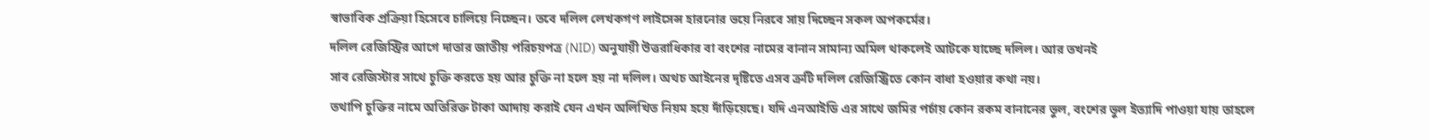স্বাভাবিক প্রক্রিয়া হিসেবে চালিয়ে নিচ্ছেন। তবে দলিল লেখকগণ লাইসেন্স হারনোর ভয়ে নিরবে সায় দিচ্ছেন সকল অপকর্মের।
দলিল রেজিস্ট্রির আগে দাতার জাতীয় পরিচয়পত্র (NID) অনুযায়ী উত্তরাধিকার বা বংশের নামের বানান সামান্য অমিল থাকলেই আটকে যাচ্ছে দলিল। আর তখনই
সাব রেজিস্টার সাথে চুক্তি করতে হয় আর চুক্তি না হলে হয় না দলিল। অথচ আইনের দৃষ্টিতে এসব ত্রুটি দলিল রেজিস্ট্রিতে কোন বাধা হওয়ার কথা নয়।
তথাপি চুক্তির নামে অতিরিক্ত টাকা আদায় করাই যেন এখন অলিখিত নিয়ম হয়ে দাঁড়িয়েছে। যদি এনআইডি এর সাথে জমির পর্চায় কোন রকম বানানের ভুল, বংশের ভুল ইত্যাদি পাওয়া যায় তাহলে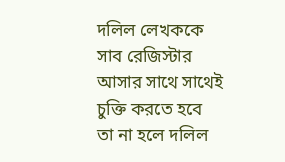দলিল লেখককে সাব রেজিস্টার আসার সাথে সাথেই চুক্তি করতে হবে তা না হলে দলিল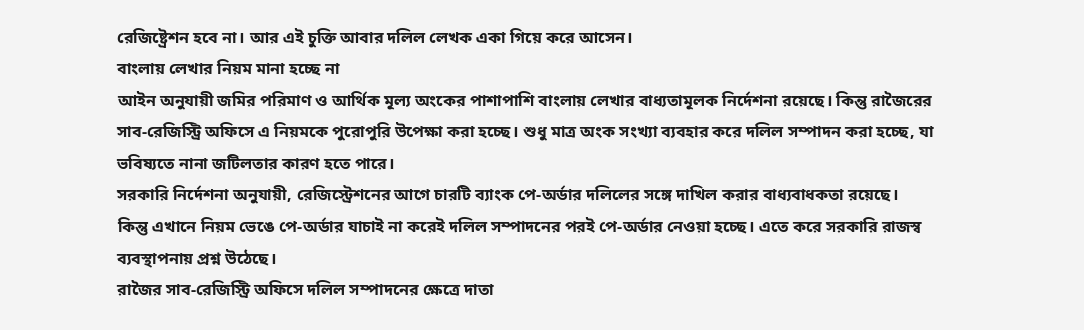রেজিষ্ট্রেশন হবে না। আর এই চুক্তি আবার দলিল লেখক একা গিয়ে করে আসেন।
বাংলায় লেখার নিয়ম মানা হচ্ছে না
আইন অনুযায়ী জমির পরিমাণ ও আর্থিক মূল্য অংকের পাশাপাশি বাংলায় লেখার বাধ্যতামূলক নির্দেশনা রয়েছে। কিন্তু রাজৈরের সাব-রেজিস্ট্রি অফিসে এ নিয়মকে পুরোপুরি উপেক্ষা করা হচ্ছে। শুধু মাত্র অংক সংখ্যা ব্যবহার করে দলিল সম্পাদন করা হচ্ছে, যা ভবিষ্যতে নানা জটিলতার কারণ হতে পারে।
সরকারি নির্দেশনা অনুযায়ী, রেজিস্ট্রেশনের আগে চারটি ব্যাংক পে-অর্ডার দলিলের সঙ্গে দাখিল করার বাধ্যবাধকতা রয়েছে।
কিন্তু এখানে নিয়ম ভেঙে পে-অর্ডার যাচাই না করেই দলিল সম্পাদনের পরই পে-অর্ডার নেওয়া হচ্ছে। এতে করে সরকারি রাজস্ব ব্যবস্থাপনায় প্রশ্ন উঠেছে।
রাজৈর সাব-রেজিস্ট্রি অফিসে দলিল সম্পাদনের ক্ষেত্রে দাতা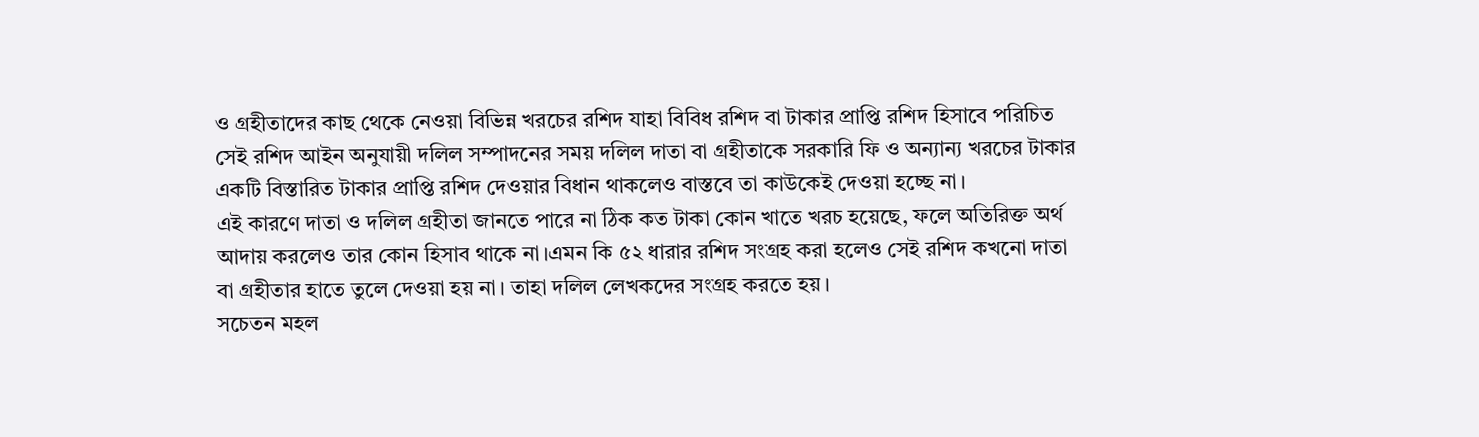ও গ্রহীতাদের কাছ থেকে নেওয়া বিভিন্ন খরচের রশিদ যাহা বিবিধ রশিদ বা টাকার প্রাপ্তি রশিদ হিসাবে পরিচিত সেই রশিদ আইন অনুযায়ী দলিল সম্পাদনের সময় দলিল দাতা বা গ্রহীতাকে সরকারি ফি ও অন্যান্য খরচের টাকার একটি বিস্তারিত টাকার প্রাপ্তি রশিদ দেওয়ার বিধান থাকলেও বাস্তবে তা কাউকেই দেওয়া হচ্ছে না।
এই কারণে দাতা ও দলিল গ্রহীতা জানতে পারে না ঠিক কত টাকা কোন খাতে খরচ হয়েছে, ফলে অতিরিক্ত অর্থ আদায় করলেও তার কোন হিসাব থাকে না।এমন কি ৫২ ধারার রশিদ সংগ্রহ করা হলেও সেই রশিদ কখনো দাতা বা গ্রহীতার হাতে তুলে দেওয়া হয় না। তাহা দলিল লেখকদের সংগ্রহ করতে হয়।
সচেতন মহল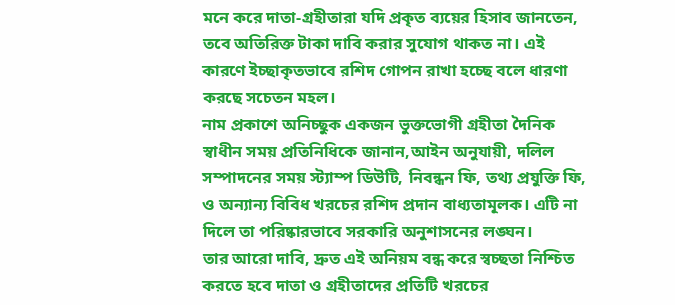মনে করে দাতা-গ্রহীতারা যদি প্রকৃত ব্যয়ের হিসাব জানতেন, তবে অতিরিক্ত টাকা দাবি করার সুযোগ থাকত না। এই কারণে ইচ্ছাকৃতভাবে রশিদ গোপন রাখা হচ্ছে বলে ধারণা করছে সচেতন মহল।
নাম প্রকাশে অনিচ্ছুক একজন ভুক্তভোগী গ্রহীতা দৈনিক স্বাধীন সময় প্রতিনিধিকে জানান,আইন অনুযায়ী, দলিল সম্পাদনের সময় স্ট্যাম্প ডিউটি, নিবন্ধন ফি, তথ্য প্রযুক্তি ফি, ও অন্যান্য বিবিধ খরচের রশিদ প্রদান বাধ্যতামূলক। এটি না দিলে তা পরিষ্কারভাবে সরকারি অনুশাসনের লঙ্ঘন।
তার আরো দাবি, দ্রুত এই অনিয়ম বন্ধ করে স্বচ্ছতা নিশ্চিত করতে হবে দাতা ও গ্রহীতাদের প্রতিটি খরচের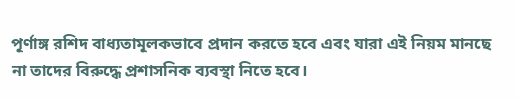পূর্ণাঙ্গ রশিদ বাধ্যতামূলকভাবে প্রদান করতে হবে এবং যারা এই নিয়ম মানছে না তাদের বিরুদ্ধে প্রশাসনিক ব্যবস্থা নিতে হবে।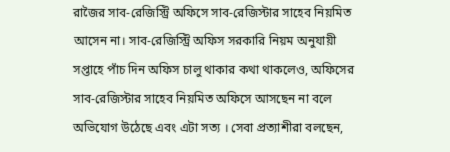রাজৈর সাব-রেজিস্ট্রি অফিসে সাব-রেজিস্টার সাহেব নিয়মিত আসেন না। সাব-রেজিস্ট্রি অফিস সরকারি নিয়ম অনুযায়ী সপ্তাহে পাঁচ দিন অফিস চালু থাকার কথা থাকলেও, অফিসের সাব-রেজিস্টার সাহেব নিয়মিত অফিসে আসছেন না বলে অভিযোগ উঠেছে এবং এটা সত্য । সেবা প্রত্যাশীরা বলছেন,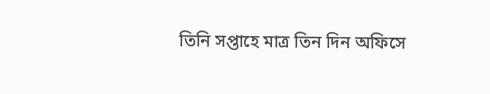তিনি সপ্তাহে মাত্র তিন দিন অফিসে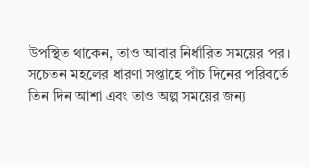উপস্থিত থাকেন, তাও আবার নির্ধারিত সময়ের পর।
সচেতন মহলের ধারণা সপ্তাহে পাঁচ দিনের পরিবর্তে তিন দিন আশা এবং তাও অল্প সময়ের জন্য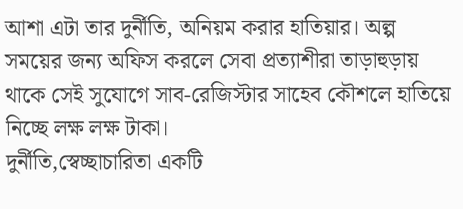আশা এটা তার দুর্নীতি, অনিয়ম করার হাতিয়ার। অল্প সময়ের জন্য অফিস করলে সেবা প্রত্যাশীরা তাড়াহুড়ায় থাকে সেই সুযোগে সাব-রেজিস্টার সাহেব কৌশলে হাতিয়ে নিচ্ছে লক্ষ লক্ষ টাকা।
দুর্নীতি,স্বেচ্ছাচারিতা একটি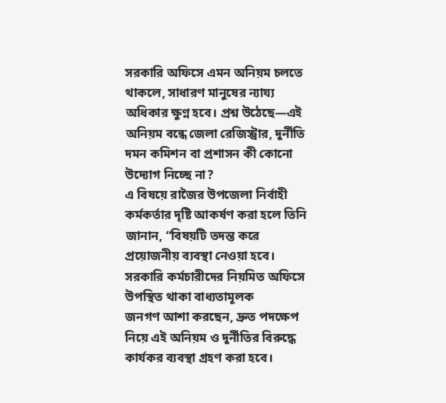সরকারি অফিসে এমন অনিয়ম চলতে থাকলে, সাধারণ মানুষের ন্যায্য অধিকার ক্ষুণ্ন হবে। প্রশ্ন উঠেছে—এই অনিয়ম বন্ধে জেলা রেজিস্ট্রার, দুর্নীতি দমন কমিশন বা প্রশাসন কী কোনো উদ্যোগ নিচ্ছে না?
এ বিষয়ে রাজৈর উপজেলা নির্বাহী কর্মকর্তার দৃষ্টি আকর্ষণ করা হলে তিনি জানান, “বিষয়টি তদন্ত করে প্রয়োজনীয় ব্যবস্থা নেওয়া হবে। সরকারি কর্মচারীদের নিয়মিত অফিসে উপস্থিত থাকা বাধ্যতামূলক
জনগণ আশা করছেন, দ্রুত পদক্ষেপ নিয়ে এই অনিয়ম ও দুর্নীতির বিরুদ্ধে কার্যকর ব্যবস্থা গ্রহণ করা হবে।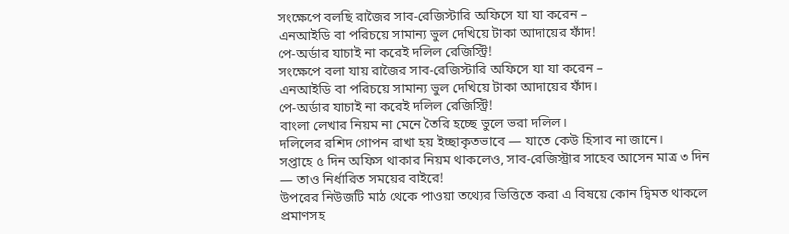সংক্ষেপে বলছি রাজৈর সাব-রেজিস্টারি অফিসে যা যা করেন –
এনআইডি বা পরিচয়ে সামান্য ভুল দেখিয়ে টাকা আদায়ের ফাঁদ!
পে-অর্ডার যাচাই না করেই দলিল রেজিস্ট্রি!
সংক্ষেপে বলা যায় রাজৈর সাব-রেজিস্টারি অফিসে যা যা করেন –
এনআইডি বা পরিচয়ে সামান্য ভুল দেখিয়ে টাকা আদায়ের ফাঁদ।
পে-অর্ডার যাচাই না করেই দলিল রেজিস্ট্রি!
বাংলা লেখার নিয়ম না মেনে তৈরি হচ্ছে ভুলে ভরা দলিল।
দলিলের রশিদ গোপন রাখা হয় ইচ্ছাকৃতভাবে — যাতে কেউ হিসাব না জানে।
সপ্তাহে ৫ দিন অফিস থাকার নিয়ম থাকলেও, সাব-রেজিস্ট্রার সাহেব আসেন মাত্র ৩ দিন — তাও নির্ধারিত সময়ের বাইরে!
উপরের নিউজটি মাঠ থেকে পাওয়া তথ্যের ভিত্তিতে করা এ বিষয়ে কোন দ্বিমত থাকলে প্রমাণসহ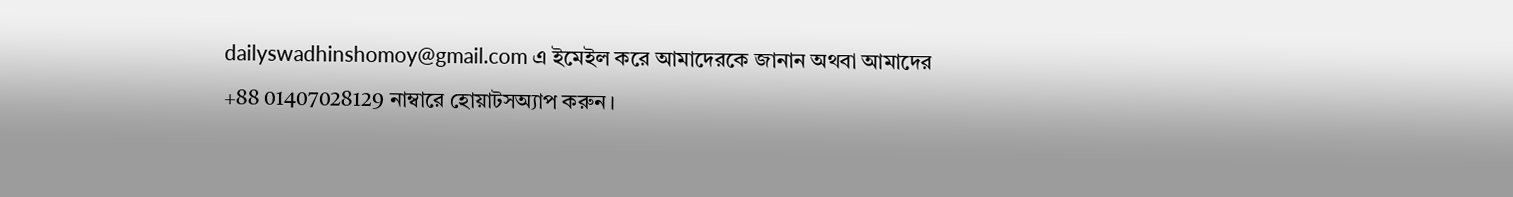dailyswadhinshomoy@gmail.com এ ইমেইল করে আমাদেরকে জানান অথবা আমাদের
+88 01407028129 নাম্বারে হোয়াটসঅ্যাপ করুন।